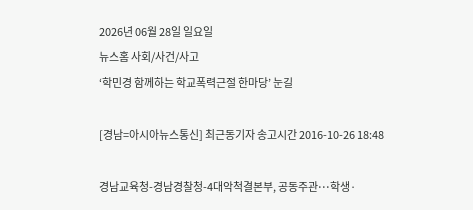2026년 06월 28일 일요일
뉴스홈 사회/사건/사고
‘학민경 함께하는 학교폭력근절 한마당’ 눈길

[경남=아시아뉴스통신] 최근동기자 송고시간 2016-10-26 18:48

경남교육청-경남경찰청-4대악척결본부, 공동주관∙∙∙학생·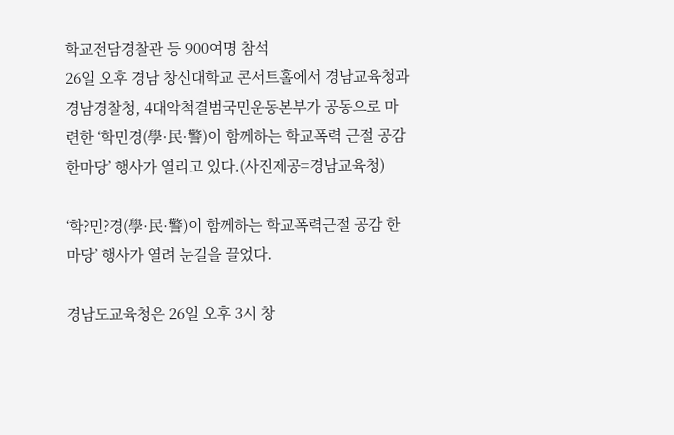학교전담경찰관 등 900여명 참석
26일 오후 경남 창신대학교 콘서트홀에서 경남교육청과 경남경찰청, 4대악척결범국민운동본부가 공동으로 마련한 ‘학민경(學·民·警)이 함께하는 학교폭력 근절 공감 한마당’ 행사가 열리고 있다.(사진제공=경남교육청)

‘학?민?경(學·民·警)이 함께하는 학교폭력근절 공감 한마당’ 행사가 열려 눈길을 끌었다.

경남도교육청은 26일 오후 3시 창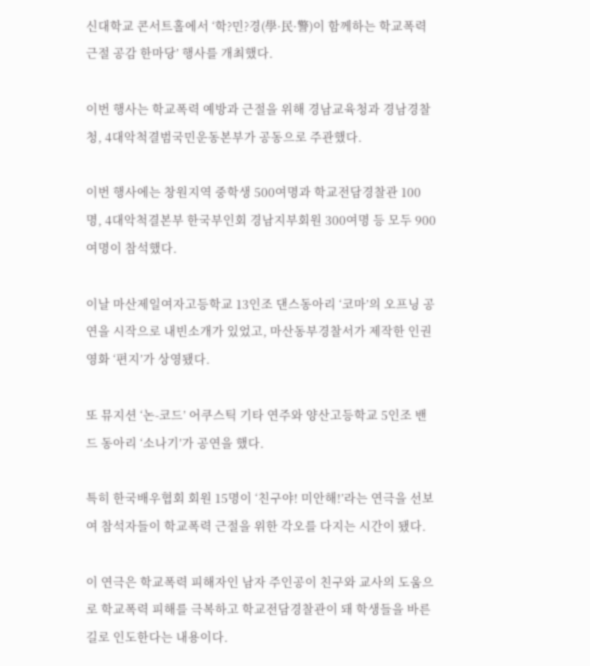신대학교 콘서트홀에서 ‘학?민?경(學·民·警)이 함께하는 학교폭력근절 공감 한마당’ 행사를 개최했다.

이번 행사는 학교폭력 예방과 근절을 위해 경남교육청과 경남경찰청, 4대악척결범국민운동본부가 공동으로 주관했다.

이번 행사에는 창원지역 중학생 500여명과 학교전담경찰관 100명, 4대악척결본부 한국부인회 경남지부회원 300여명 등 모두 900여명이 참석했다.

이날 마산제일여자고등학교 13인조 댄스동아리 ‘코마’의 오프닝 공연을 시작으로 내빈소개가 있었고, 마산동부경찰서가 제작한 인권영화 ‘편지’가 상영됐다.

또 뮤지션 ‘논-코드’ 어쿠스틱 기타 연주와 양산고등학교 5인조 밴드 동아리 ‘소나기’가 공연을 했다.

특히 한국배우협회 회원 15명이 ‘친구야! 미안해!’라는 연극을 선보여 참석자들이 학교폭력 근절을 위한 각오를 다지는 시간이 됐다.

이 연극은 학교폭력 피해자인 남자 주인공이 친구와 교사의 도움으로 학교폭력 피해를 극복하고 학교전담경찰관이 돼 학생들을 바른길로 인도한다는 내용이다.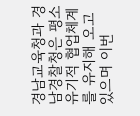경남교육청과 경남경찰청은 평소 유기적 협업체계를 유지해 오고 있으며 이번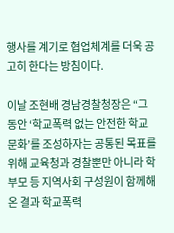행사를 계기로 협업체계를 더욱 공고히 한다는 방침이다.

이날 조현배 경남경찰청장은 “그동안 ‘학교폭력 없는 안전한 학교 문화’를 조성하자는 공통된 목표를 위해 교육청과 경찰뿐만 아니라 학부모 등 지역사회 구성원이 함께해온 결과 학교폭력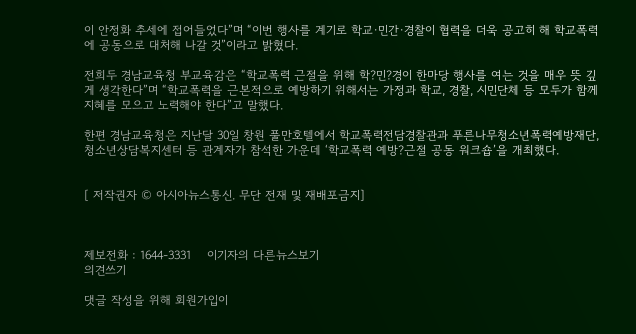이 안정화 추세에 접어들었다”며 “이번 행사를 계기로 학교·민간·경찰이 협력을 더욱 공고히 해 학교폭력에 공동으로 대처해 나갈 것”이라고 밝혔다.

전희두 경남교육청 부교육감은 “학교폭력 근절을 위해 학?민?경이 한마당 행사를 여는 것을 매우 뜻 깊게 생각한다”며 “학교폭력을 근본적으로 예방하기 위해서는 가정과 학교, 경찰, 시민단체 등 모두가 함께 지혜를 모으고 노력해야 한다”고 말했다.

한편 경남교육청은 지난달 30일 창원 풀만호텔에서 학교폭력전담경찰관과 푸른나무청소년폭력예방재단, 청소년상담복지센터 등 관계자가 참석한 가운데 ‘학교폭력 예방?근절 공동 워크숍’을 개최했다.


[ 저작권자 © 아시아뉴스통신. 무단 전재 및 재배포금지]



제보전화 : 1644-3331    이기자의 다른뉴스보기
의견쓰기

댓글 작성을 위해 회원가입이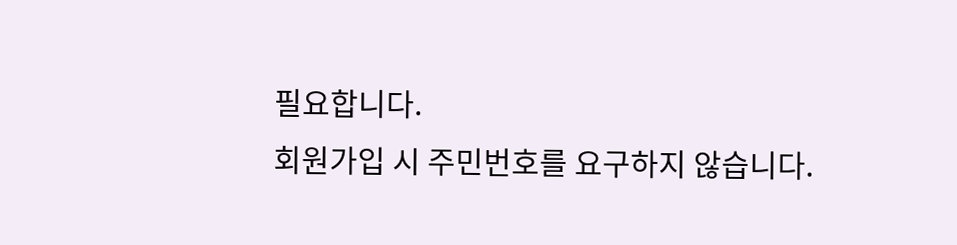필요합니다.
회원가입 시 주민번호를 요구하지 않습니다.